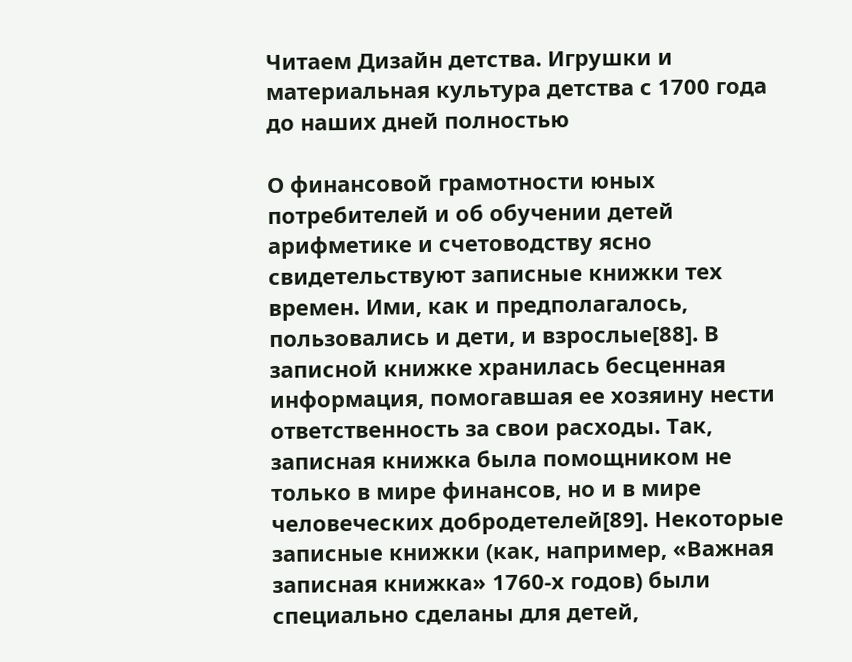Читаем Дизайн детства. Игрушки и материальная культура детства с 1700 года до наших дней полностью

О финансовой грамотности юных потребителей и об обучении детей арифметике и счетоводству ясно свидетельствуют записные книжки тех времен. Ими, как и предполагалось, пользовались и дети, и взрослые[88]. В записной книжке хранилась бесценная информация, помогавшая ее хозяину нести ответственность за свои расходы. Так, записная книжка была помощником не только в мире финансов, но и в мире человеческих добродетелей[89]. Некоторые записные книжки (как, например, «Важная записная книжка» 1760-х годов) были специально сделаны для детей,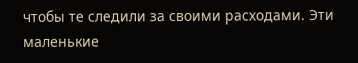чтобы те следили за своими расходами. Эти маленькие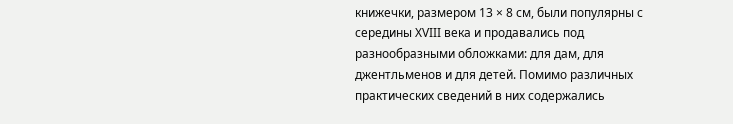книжечки, размером 13 × 8 см, были популярны с середины XVIII века и продавались под разнообразными обложками: для дам, для джентльменов и для детей. Помимо различных практических сведений в них содержались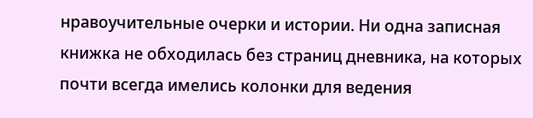нравоучительные очерки и истории. Ни одна записная книжка не обходилась без страниц дневника, на которых почти всегда имелись колонки для ведения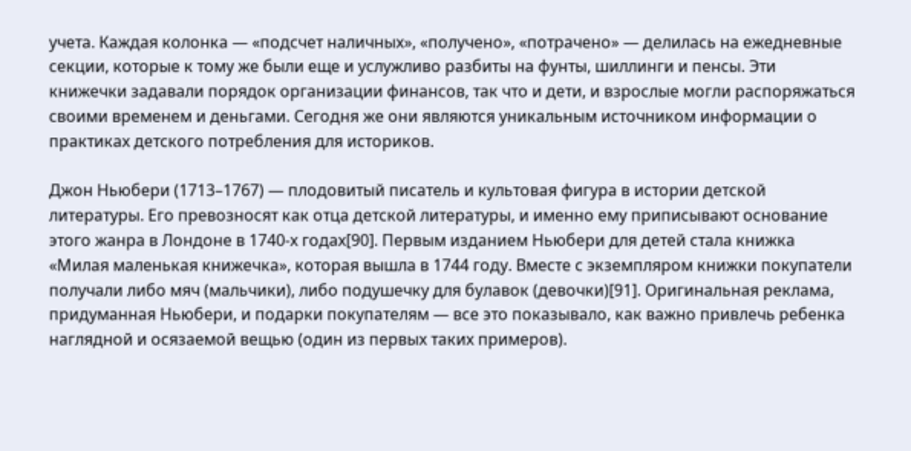учета. Каждая колонка — «подсчет наличных», «получено», «потрачено» — делилась на ежедневные секции, которые к тому же были еще и услужливо разбиты на фунты, шиллинги и пенсы. Эти книжечки задавали порядок организации финансов, так что и дети, и взрослые могли распоряжаться своими временем и деньгами. Сегодня же они являются уникальным источником информации о практиках детского потребления для историков.

Джон Ньюбери (1713–1767) — плодовитый писатель и культовая фигура в истории детской литературы. Его превозносят как отца детской литературы, и именно ему приписывают основание этого жанра в Лондоне в 1740-х годах[90]. Первым изданием Ньюбери для детей стала книжка «Милая маленькая книжечка», которая вышла в 1744 году. Вместе с экземпляром книжки покупатели получали либо мяч (мальчики), либо подушечку для булавок (девочки)[91]. Оригинальная реклама, придуманная Ньюбери, и подарки покупателям — все это показывало, как важно привлечь ребенка наглядной и осязаемой вещью (один из первых таких примеров).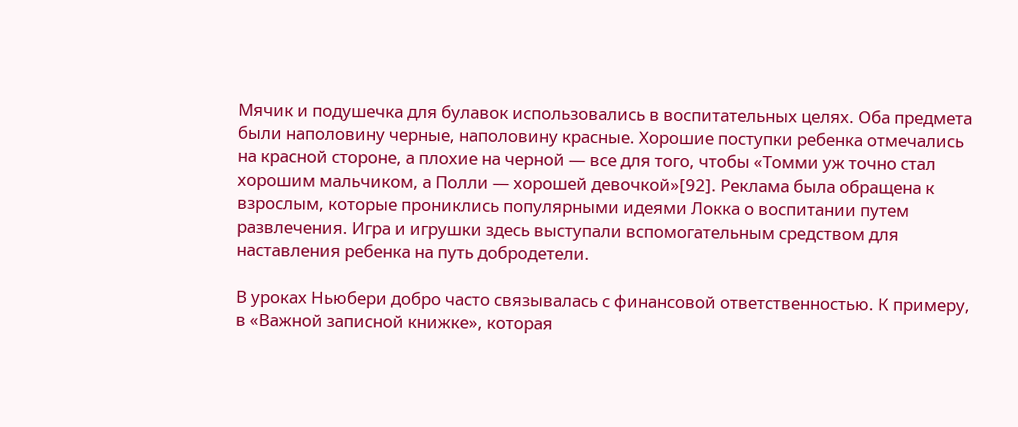Мячик и подушечка для булавок использовались в воспитательных целях. Оба предмета были наполовину черные, наполовину красные. Хорошие поступки ребенка отмечались на красной стороне, а плохие на черной — все для того, чтобы «Томми уж точно стал хорошим мальчиком, а Полли — хорошей девочкой»[92]. Реклама была обращена к взрослым, которые прониклись популярными идеями Локка о воспитании путем развлечения. Игра и игрушки здесь выступали вспомогательным средством для наставления ребенка на путь добродетели.

В уроках Ньюбери добро часто связывалась с финансовой ответственностью. К примеру, в «Важной записной книжке», которая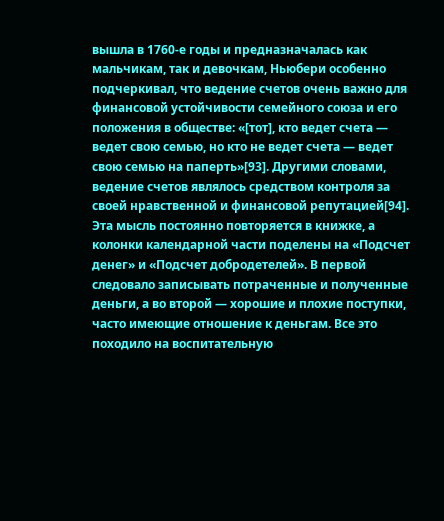вышла в 1760-е годы и предназначалась как мальчикам, так и девочкам, Ньюбери особенно подчеркивал, что ведение счетов очень важно для финансовой устойчивости семейного союза и его положения в обществе: «[тот], кто ведет счета — ведет свою семью, но кто не ведет счета — ведет свою семью на паперть»[93]. Другими словами, ведение счетов являлось средством контроля за своей нравственной и финансовой репутацией[94]. Эта мысль постоянно повторяется в книжке, а колонки календарной части поделены на «Подсчет денег» и «Подсчет добродетелей». В первой следовало записывать потраченные и полученные деньги, а во второй — хорошие и плохие поступки, часто имеющие отношение к деньгам. Все это походило на воспитательную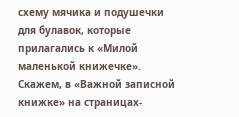схему мячика и подушечки для булавок, которые прилагались к «Милой маленькой книжечке». Скажем, в «Важной записной книжке» на страницах-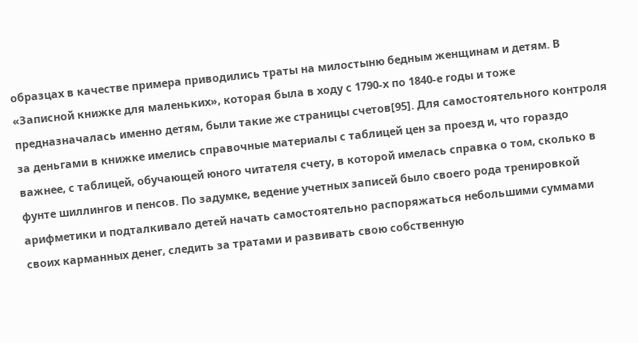образцах в качестве примера приводились траты на милостыню бедным женщинам и детям. В «Записной книжке для маленьких», которая была в ходу с 1790-х по 1840-е годы и тоже предназначалась именно детям, были такие же страницы счетов[95]. Для самостоятельного контроля за деньгами в книжке имелись справочные материалы с таблицей цен за проезд и, что гораздо важнее, с таблицей, обучающей юного читателя счету, в которой имелась справка о том, сколько в фунте шиллингов и пенсов. По задумке, ведение учетных записей было своего рода тренировкой арифметики и подталкивало детей начать самостоятельно распоряжаться небольшими суммами своих карманных денег, следить за тратами и развивать свою собственную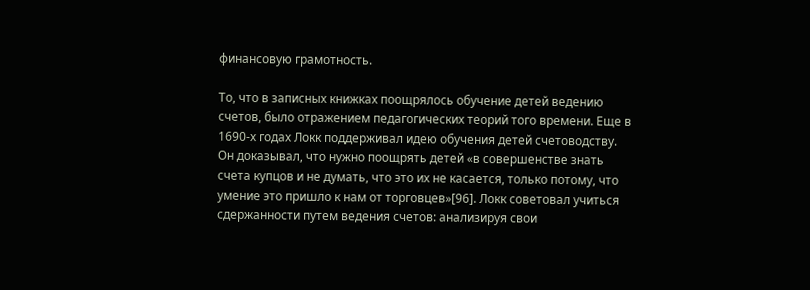финансовую грамотность.

То, что в записных книжках поощрялось обучение детей ведению счетов, было отражением педагогических теорий того времени. Еще в 1690-х годах Локк поддерживал идею обучения детей счетоводству. Он доказывал, что нужно поощрять детей «в совершенстве знать счета купцов и не думать, что это их не касается, только потому, что умение это пришло к нам от торговцев»[96]. Локк советовал учиться сдержанности путем ведения счетов: анализируя свои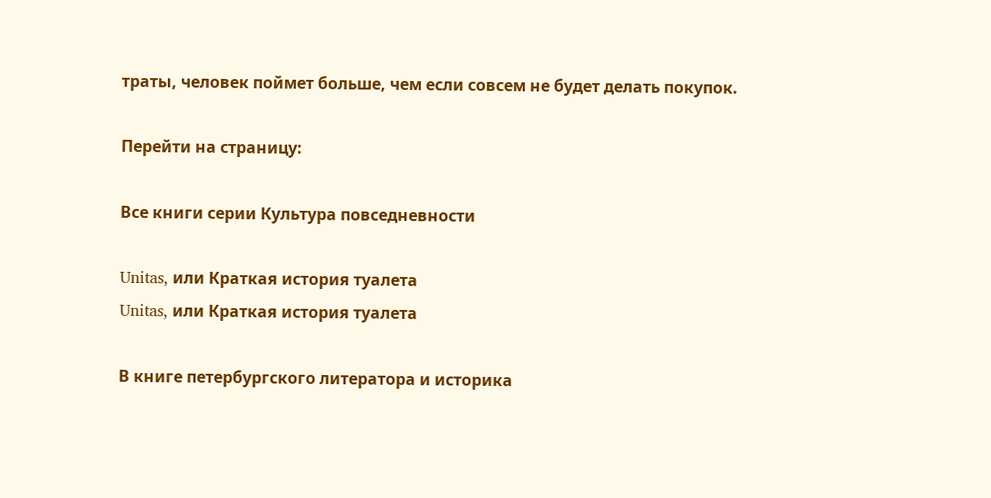траты, человек поймет больше, чем если совсем не будет делать покупок.

Перейти на страницу:

Все книги серии Культура повседневности

Unitas, или Краткая история туалета
Unitas, или Краткая история туалета

В книге петербургского литератора и историка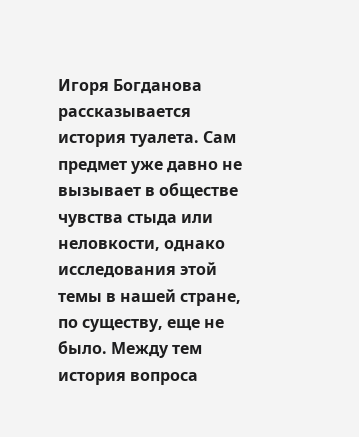Игоря Богданова рассказывается история туалета. Сам предмет уже давно не вызывает в обществе чувства стыда или неловкости, однако исследования этой темы в нашей стране, по существу, еще не было. Между тем история вопроса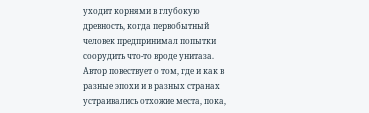уходит корнями в глубокую древность, когда первобытный человек предпринимал попытки соорудить что-то вроде унитаза. Автор повествует о том, где и как в разные эпохи и в разных странах устраивались отхожие места, пока,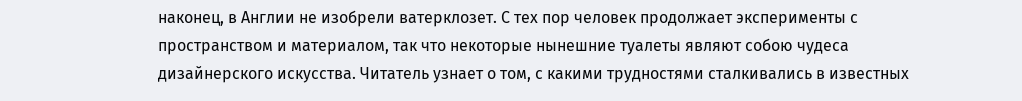наконец, в Англии не изобрели ватерклозет. С тех пор человек продолжает эксперименты с пространством и материалом, так что некоторые нынешние туалеты являют собою чудеса дизайнерского искусства. Читатель узнает о том, с какими трудностями сталкивались в известных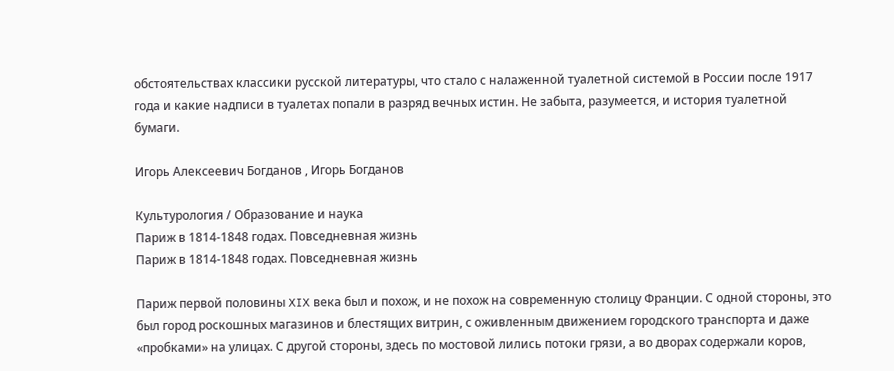обстоятельствах классики русской литературы, что стало с налаженной туалетной системой в России после 1917 года и какие надписи в туалетах попали в разряд вечных истин. Не забыта, разумеется, и история туалетной бумаги.

Игорь Алексеевич Богданов , Игорь Богданов

Культурология / Образование и наука
Париж в 1814-1848 годах. Повседневная жизнь
Париж в 1814-1848 годах. Повседневная жизнь

Париж первой половины XIX века был и похож, и не похож на современную столицу Франции. С одной стороны, это был город роскошных магазинов и блестящих витрин, с оживленным движением городского транспорта и даже «пробками» на улицах. С другой стороны, здесь по мостовой лились потоки грязи, а во дворах содержали коров,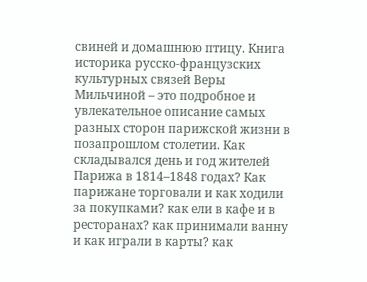свиней и домашнюю птицу. Книга историка русско-французских культурных связей Веры Мильчиной – это подробное и увлекательное описание самых разных сторон парижской жизни в позапрошлом столетии. Как складывался день и год жителей Парижа в 1814–1848 годах? Как парижане торговали и как ходили за покупками? как ели в кафе и в ресторанах? как принимали ванну и как играли в карты? как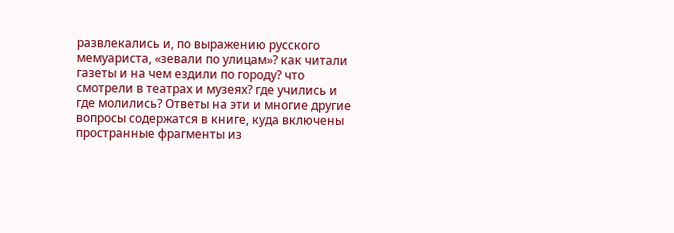развлекались и, по выражению русского мемуариста, «зевали по улицам»? как читали газеты и на чем ездили по городу? что смотрели в театрах и музеях? где учились и где молились? Ответы на эти и многие другие вопросы содержатся в книге, куда включены пространные фрагменты из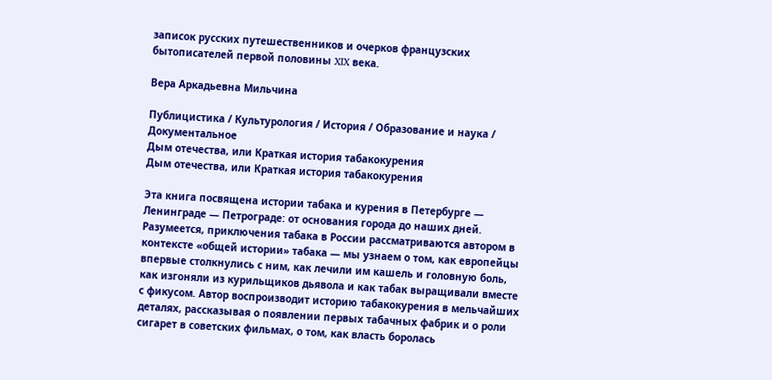записок русских путешественников и очерков французских бытописателей первой половины XIX века.

Вера Аркадьевна Мильчина

Публицистика / Культурология / История / Образование и наука / Документальное
Дым отечества, или Краткая история табакокурения
Дым отечества, или Краткая история табакокурения

Эта книга посвящена истории табака и курения в Петербурге — Ленинграде — Петрограде: от основания города до наших дней. Разумеется, приключения табака в России рассматриваются автором в контексте «общей истории» табака — мы узнаем о том, как европейцы впервые столкнулись с ним, как лечили им кашель и головную боль, как изгоняли из курильщиков дьявола и как табак выращивали вместе с фикусом. Автор воспроизводит историю табакокурения в мельчайших деталях, рассказывая о появлении первых табачных фабрик и о роли сигарет в советских фильмах, о том, как власть боролась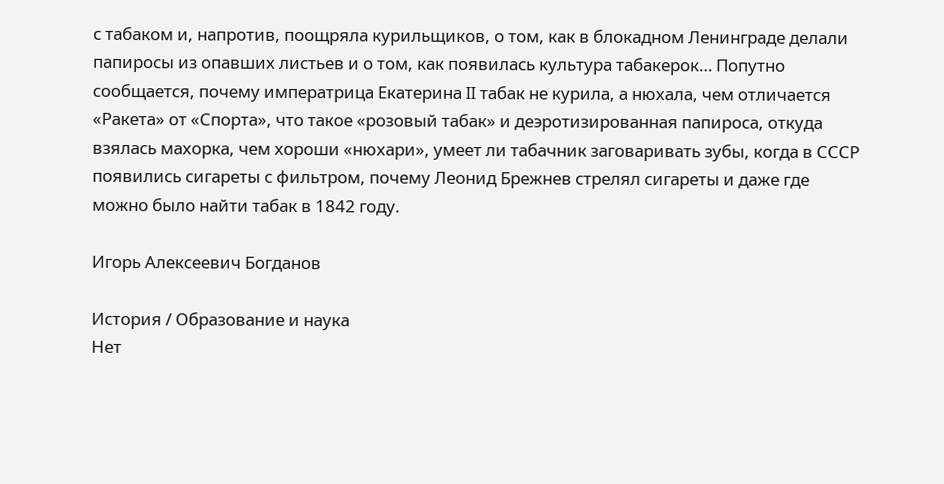с табаком и, напротив, поощряла курильщиков, о том, как в блокадном Ленинграде делали папиросы из опавших листьев и о том, как появилась культура табакерок… Попутно сообщается, почему императрица Екатерина II табак не курила, а нюхала, чем отличается «Ракета» от «Спорта», что такое «розовый табак» и деэротизированная папироса, откуда взялась махорка, чем хороши «нюхари», умеет ли табачник заговаривать зубы, когда в СССР появились сигареты с фильтром, почему Леонид Брежнев стрелял сигареты и даже где можно было найти табак в 1842 году.

Игорь Алексеевич Богданов

История / Образование и наука
Нет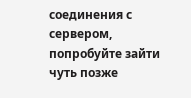соединения с сервером, попробуйте зайти чуть позже